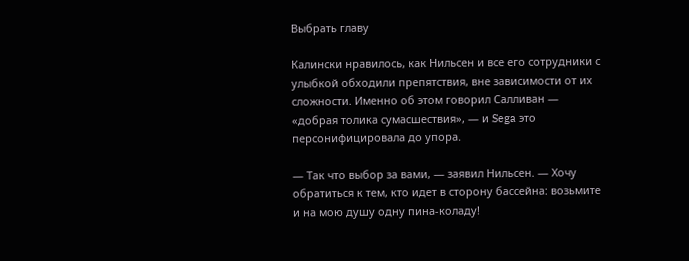Выбрать главу

Калински нравилось, как Нильсен и все его сотрудники с улыбкой обходили препятствия, вне зависимости от их сложности. Именно об этом говорил Салливан — «добрая толика сумасшествия», — и Sega это персонифицировала до упора.

— Так что выбор за вами, — заявил Нильсен. — Хочу обратиться к тем, кто идет в сторону бассейна: возьмите и на мою душу одну пина-коладу!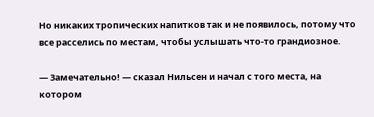Но никаких тропических напитков так и не появилось, потому что все расселись по местам, чтобы услышать что-то грандиозное.

— Замечательно! — сказал Нильсен и начал с того места, на котором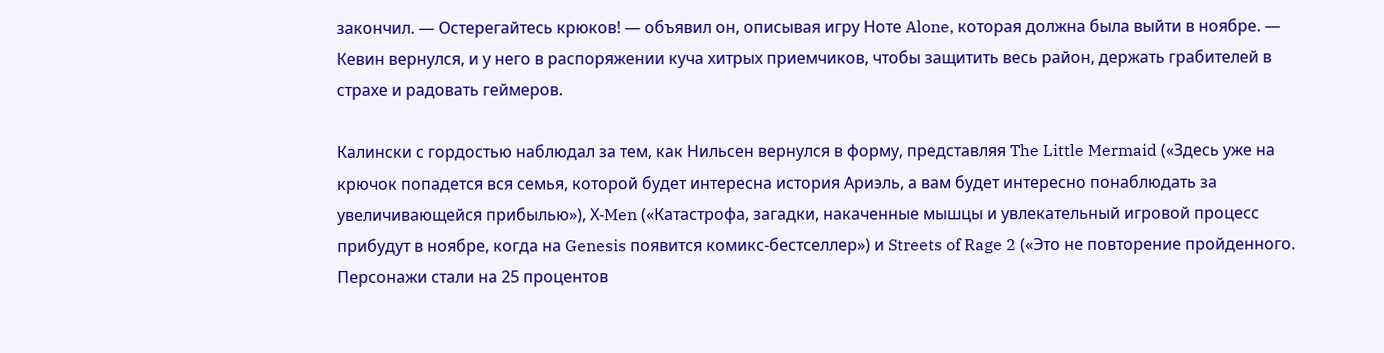закончил. — Остерегайтесь крюков! — объявил он, описывая игру Ноте Alone, которая должна была выйти в ноябре. — Кевин вернулся, и у него в распоряжении куча хитрых приемчиков, чтобы защитить весь район, держать грабителей в страхе и радовать геймеров.

Калински с гордостью наблюдал за тем, как Нильсен вернулся в форму, представляя The Little Mermaid («Здесь уже на крючок попадется вся семья, которой будет интересна история Ариэль, а вам будет интересно понаблюдать за увеличивающейся прибылью»), Х-Men («Катастрофа, загадки, накаченные мышцы и увлекательный игровой процесс прибудут в ноябре, когда на Genesis появится комикс-бестселлер») и Streets of Rage 2 («Это не повторение пройденного. Персонажи стали на 25 процентов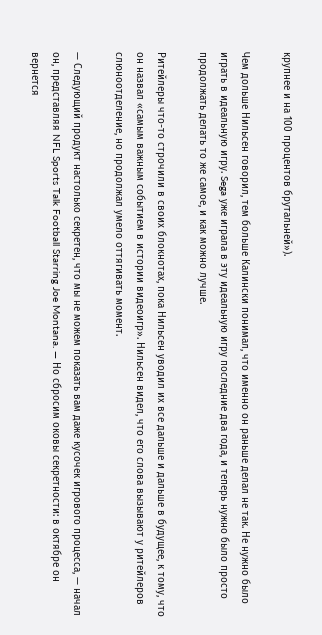крупнее и на 100 процентов брутальней»).

Чем дольше Нильсен говорил, тем больше Калински понимал, что именно он раньше делал не так. Не нужно было играть в идеальную игру. Sega уже играла в эту идеальную игру последние два года, и теперь нужно было просто продолжать делать то же самое, и как можно лучше.

Ритейлеры что-то строчили в своих блокнотах, пока Нильсен уводил их все дальше и дальше в будущее, к тому, что он назвал «самым важным событием в истории видеоигр». Нильсен видел, что его слова вызывают у ритейлеров слюноотделение, но продолжал умело оттягивать момент.

— Следующий продукт настолько секретен, что мы не можем показать вам даже кусочек игрового процесса, — начал он, представляя NFL Sports Talk Football Starring Joe Montana. — Но сбросим оковы секретности: в октябре он вернется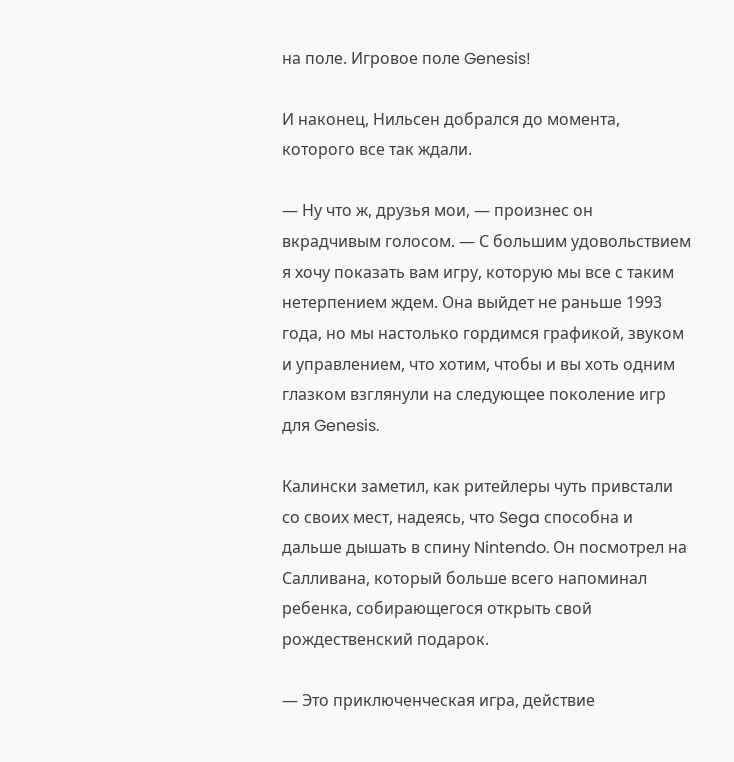на поле. Игровое поле Genesis!

И наконец, Нильсен добрался до момента, которого все так ждали.

— Ну что ж, друзья мои, — произнес он вкрадчивым голосом. — С большим удовольствием я хочу показать вам игру, которую мы все с таким нетерпением ждем. Она выйдет не раньше 1993 года, но мы настолько гордимся графикой, звуком и управлением, что хотим, чтобы и вы хоть одним глазком взглянули на следующее поколение игр для Genesis.

Калински заметил, как ритейлеры чуть привстали со своих мест, надеясь, что Sega способна и дальше дышать в спину Nintendo. Он посмотрел на Салливана, который больше всего напоминал ребенка, собирающегося открыть свой рождественский подарок.

— Это приключенческая игра, действие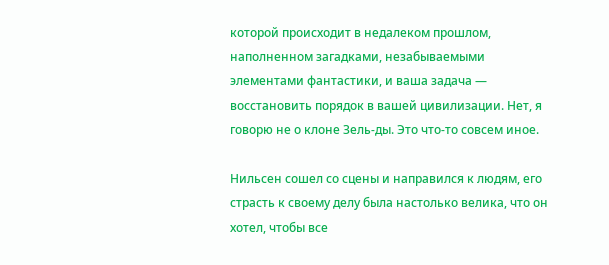которой происходит в недалеком прошлом, наполненном загадками, незабываемыми элементами фантастики, и ваша задача — восстановить порядок в вашей цивилизации. Нет, я говорю не о клоне Зель-ды. Это что-то совсем иное.

Нильсен сошел со сцены и направился к людям, его страсть к своему делу была настолько велика, что он хотел, чтобы все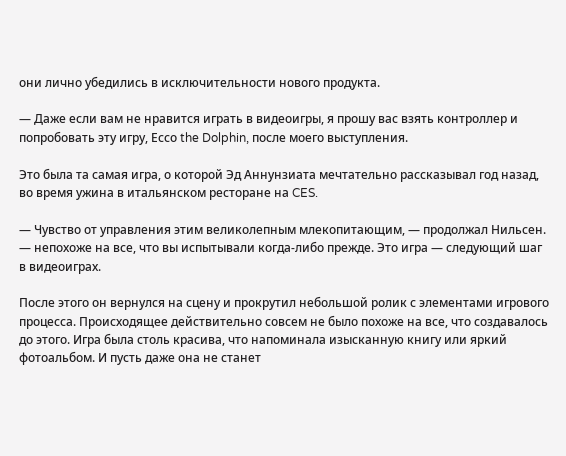они лично убедились в исключительности нового продукта.

— Даже если вам не нравится играть в видеоигры, я прошу вас взять контроллер и попробовать эту игру, Ессо the Dolphin, после моего выступления.

Это была та самая игра, о которой Эд Аннунзиата мечтательно рассказывал год назад, во время ужина в итальянском ресторане на CES.

— Чувство от управления этим великолепным млекопитающим, — продолжал Нильсен. — непохоже на все, что вы испытывали когда-либо прежде. Это игра — следующий шаг в видеоиграх.

После этого он вернулся на сцену и прокрутил небольшой ролик с элементами игрового процесса. Происходящее действительно совсем не было похоже на все, что создавалось до этого. Игра была столь красива, что напоминала изысканную книгу или яркий фотоальбом. И пусть даже она не станет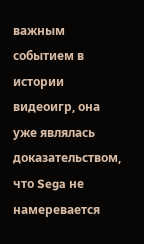важным событием в истории видеоигр, она уже являлась доказательством, что Sega не намеревается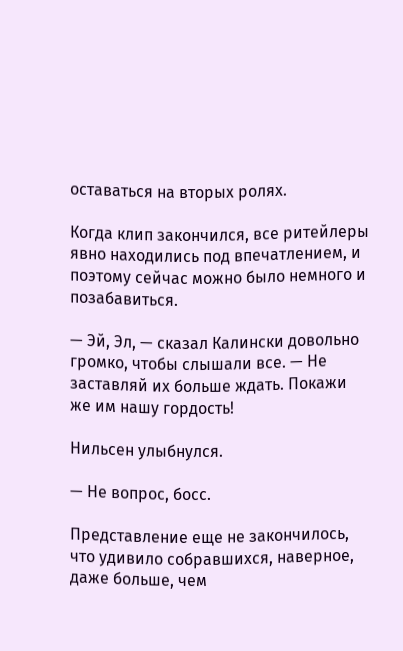оставаться на вторых ролях.

Когда клип закончился, все ритейлеры явно находились под впечатлением, и поэтому сейчас можно было немного и позабавиться.

— Эй, Эл, — сказал Калински довольно громко, чтобы слышали все. — Не заставляй их больше ждать. Покажи же им нашу гордость!

Нильсен улыбнулся.

— Не вопрос, босс.

Представление еще не закончилось, что удивило собравшихся, наверное, даже больше, чем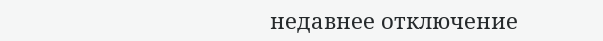недавнее отключение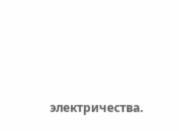электричества.